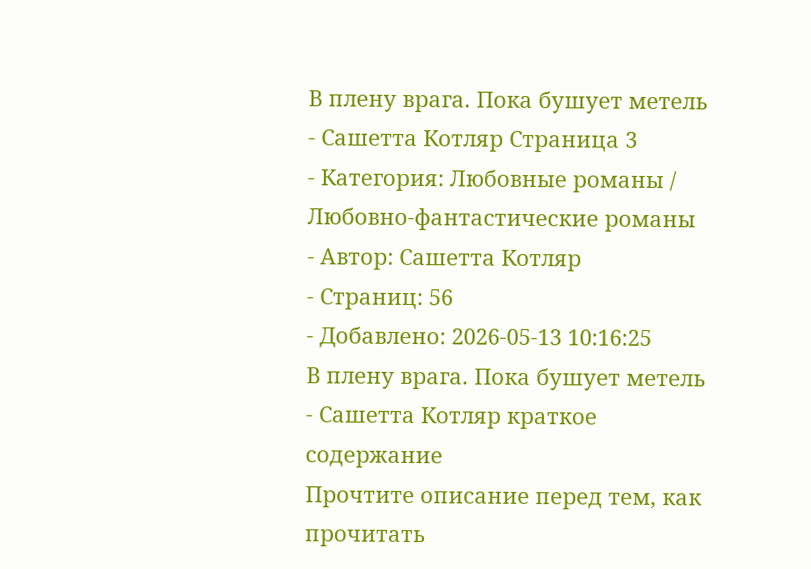В плену врага. Пока бушует метель - Сашетта Котляр Страница 3
- Категория: Любовные романы / Любовно-фантастические романы
- Автор: Сашетта Котляр
- Страниц: 56
- Добавлено: 2026-05-13 10:16:25
В плену врага. Пока бушует метель - Сашетта Котляр краткое содержание
Прочтите описание перед тем, как прочитать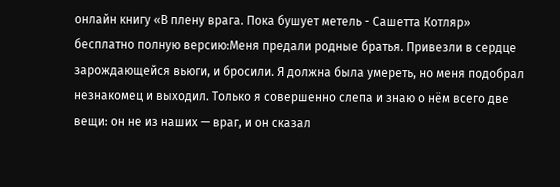онлайн книгу «В плену врага. Пока бушует метель - Сашетта Котляр» бесплатно полную версию:Меня предали родные братья. Привезли в сердце зарождающейся вьюги, и бросили. Я должна была умереть, но меня подобрал незнакомец и выходил. Только я совершенно слепа и знаю о нём всего две вещи: он не из наших — враг, и он сказал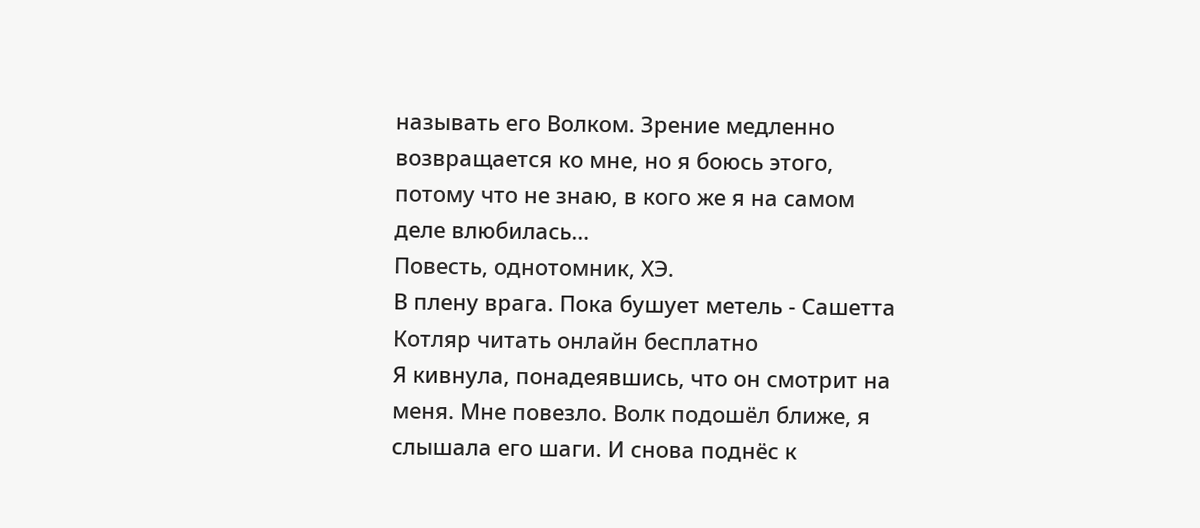называть его Волком. Зрение медленно возвращается ко мне, но я боюсь этого, потому что не знаю, в кого же я на самом деле влюбилась…
Повесть, однотомник, ХЭ.
В плену врага. Пока бушует метель - Сашетта Котляр читать онлайн бесплатно
Я кивнула, понадеявшись, что он смотрит на меня. Мне повезло. Волк подошёл ближе, я слышала его шаги. И снова поднёс к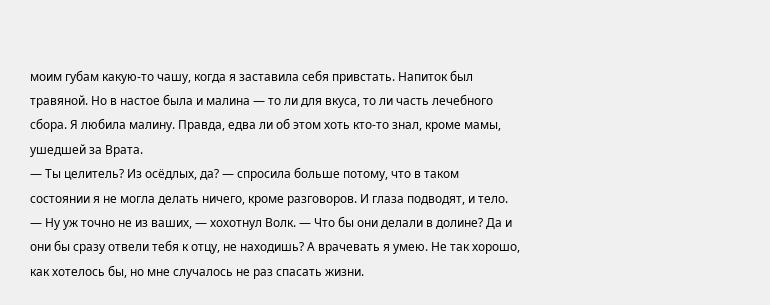моим губам какую-то чашу, когда я заставила себя привстать. Напиток был травяной. Но в настое была и малина — то ли для вкуса, то ли часть лечебного сбора. Я любила малину. Правда, едва ли об этом хоть кто-то знал, кроме мамы, ушедшей за Врата.
— Ты целитель? Из осёдлых, да? — спросила больше потому, что в таком состоянии я не могла делать ничего, кроме разговоров. И глаза подводят, и тело.
— Ну уж точно не из ваших, — хохотнул Волк. — Что бы они делали в долине? Да и они бы сразу отвели тебя к отцу, не находишь? А врачевать я умею. Не так хорошо, как хотелось бы, но мне случалось не раз спасать жизни.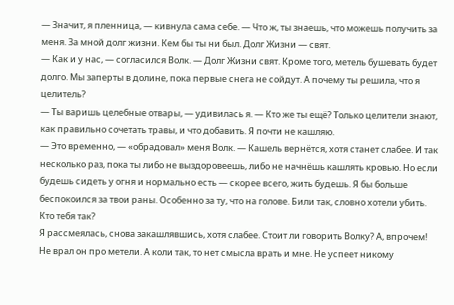— Значит, я пленница, — кивнула сама себе. — Что ж, ты знаешь, что можешь получить за меня. За мной долг жизни. Кем бы ты ни был. Долг Жизни — свят.
— Как и у нас, — согласился Волк. — Долг Жизни свят. Кроме того, метель бушевать будет долго. Мы заперты в долине, пока первые снега не сойдут. А почему ты решила, что я целитель?
— Ты варишь целебные отвары, — удивилась я. — Кто же ты ещё? Только целители знают, как правильно сочетать травы, и что добавить. Я почти не кашляю.
— Это временно, — «обрадовал» меня Волк. — Кашель вернётся, хотя станет слабее. И так несколько раз, пока ты либо не выздоровеешь, либо не начнёшь кашлять кровью. Но если будешь сидеть у огня и нормально есть — скорее всего, жить будешь. Я бы больше беспокоился за твои раны. Особенно за ту, что на голове. Били так, словно хотели убить. Кто тебя так?
Я рассмеялась, снова закашлявшись, хотя слабее. Стоит ли говорить Волку? А, впрочем! Не врал он про метели. А коли так, то нет смысла врать и мне. Не успеет никому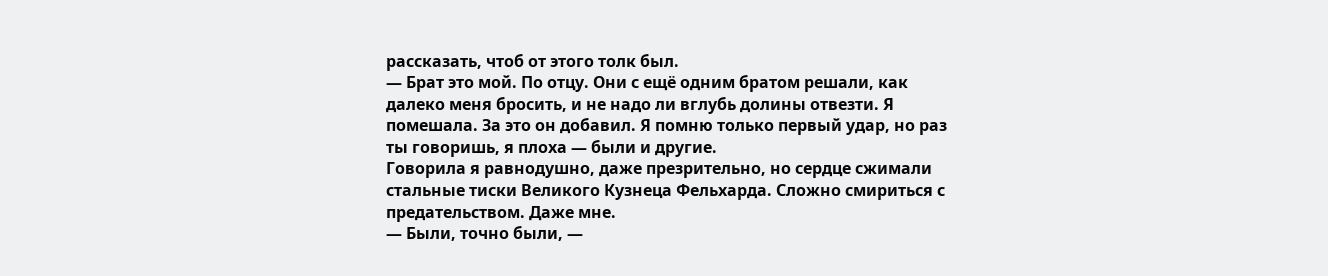рассказать, чтоб от этого толк был.
— Брат это мой. По отцу. Они с ещё одним братом решали, как далеко меня бросить, и не надо ли вглубь долины отвезти. Я помешала. За это он добавил. Я помню только первый удар, но раз ты говоришь, я плоха — были и другие.
Говорила я равнодушно, даже презрительно, но сердце сжимали стальные тиски Великого Кузнеца Фельхарда. Сложно смириться с предательством. Даже мне.
— Были, точно были, —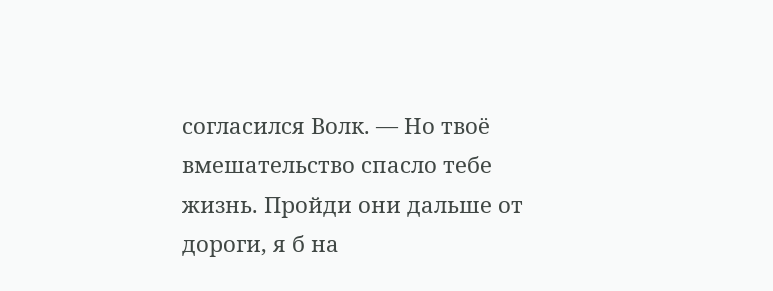согласился Волк. — Но твоё вмешательство спасло тебе жизнь. Пройди они дальше от дороги, я б на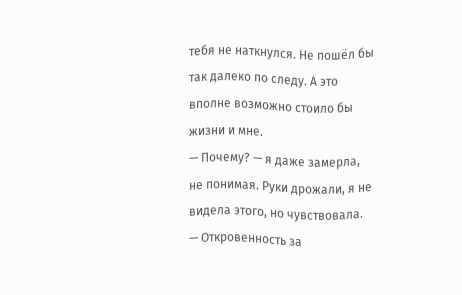тебя не наткнулся. Не пошёл бы так далеко по следу. А это вполне возможно стоило бы жизни и мне.
— Почему? — я даже замерла, не понимая. Руки дрожали, я не видела этого, но чувствовала.
— Откровенность за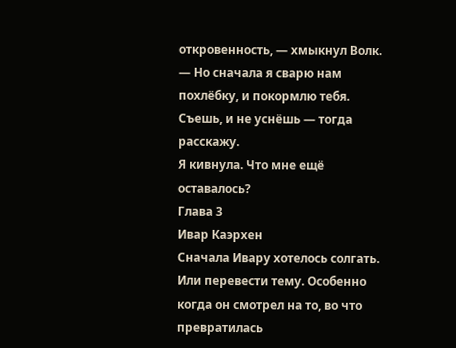откровенность, — хмыкнул Волк. — Но сначала я сварю нам похлёбку, и покормлю тебя. Съешь, и не уснёшь — тогда расскажу.
Я кивнула. Что мне ещё оставалось?
Глава 3
Ивар Каэрхен
Сначала Ивару хотелось солгать. Или перевести тему. Особенно когда он смотрел на то, во что превратилась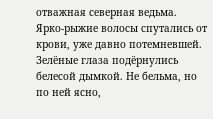отважная северная ведьма. Ярко-рыжие волосы спутались от крови, уже давно потемневшей. Зелёные глаза подёрнулись белесой дымкой. Не бельма, но по ней ясно,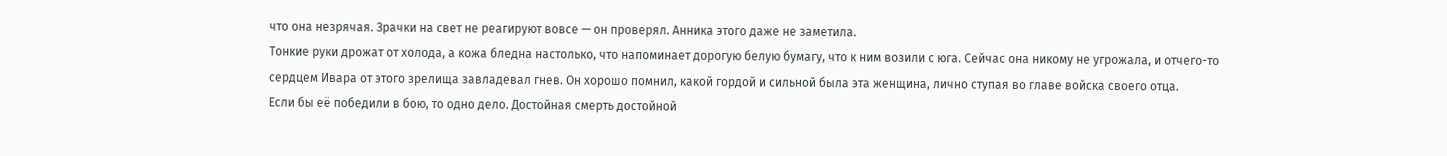что она незрячая. Зрачки на свет не реагируют вовсе — он проверял. Анника этого даже не заметила.
Тонкие руки дрожат от холода, а кожа бледна настолько, что напоминает дорогую белую бумагу, что к ним возили с юга. Сейчас она никому не угрожала, и отчего-то сердцем Ивара от этого зрелища завладевал гнев. Он хорошо помнил, какой гордой и сильной была эта женщина, лично ступая во главе войска своего отца.
Если бы её победили в бою, то одно дело. Достойная смерть достойной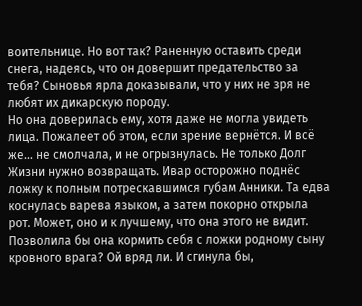воительнице. Но вот так? Раненную оставить среди снега, надеясь, что он довершит предательство за тебя? Сыновья ярла доказывали, что у них не зря не любят их дикарскую породу.
Но она доверилась ему, хотя даже не могла увидеть лица. Пожалеет об этом, если зрение вернётся. И всё же… не смолчала, и не огрызнулась. Не только Долг Жизни нужно возвращать. Ивар осторожно поднёс ложку к полным потрескавшимся губам Анники. Та едва коснулась варева языком, а затем покорно открыла рот. Может, оно и к лучшему, что она этого не видит.
Позволила бы она кормить себя с ложки родному сыну кровного врага? Ой вряд ли. И сгинула бы,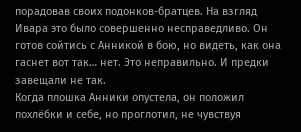порадовав своих подонков-братцев. На взгляд Ивара это было совершенно несправедливо. Он готов сойтись с Анникой в бою, но видеть, как она гаснет вот так… нет. Это неправильно. И предки завещали не так.
Когда плошка Анники опустела, он положил похлёбки и себе, но проглотил, не чувствуя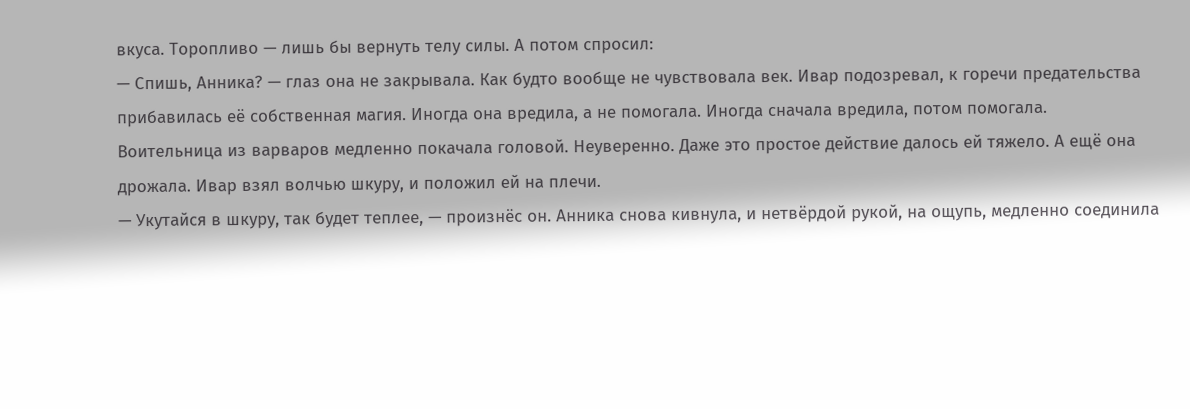вкуса. Торопливо — лишь бы вернуть телу силы. А потом спросил:
— Спишь, Анника? — глаз она не закрывала. Как будто вообще не чувствовала век. Ивар подозревал, к горечи предательства прибавилась её собственная магия. Иногда она вредила, а не помогала. Иногда сначала вредила, потом помогала.
Воительница из варваров медленно покачала головой. Неуверенно. Даже это простое действие далось ей тяжело. А ещё она дрожала. Ивар взял волчью шкуру, и положил ей на плечи.
— Укутайся в шкуру, так будет теплее, — произнёс он. Анника снова кивнула, и нетвёрдой рукой, на ощупь, медленно соединила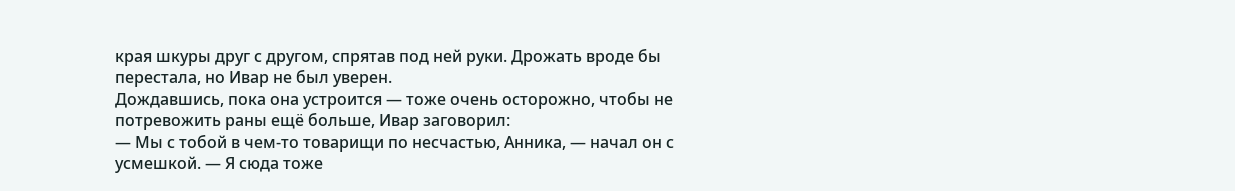края шкуры друг с другом, спрятав под ней руки. Дрожать вроде бы перестала, но Ивар не был уверен.
Дождавшись, пока она устроится — тоже очень осторожно, чтобы не потревожить раны ещё больше, Ивар заговорил:
— Мы с тобой в чем-то товарищи по несчастью, Анника, — начал он с усмешкой. — Я сюда тоже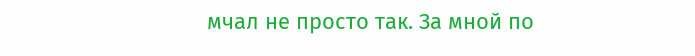мчал не просто так. За мной по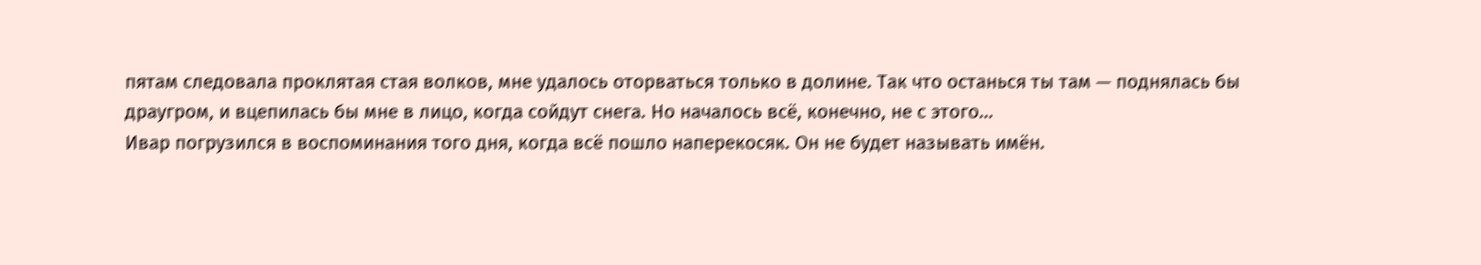пятам следовала проклятая стая волков, мне удалось оторваться только в долине. Так что останься ты там — поднялась бы драугром, и вцепилась бы мне в лицо, когда сойдут снега. Но началось всё, конечно, не с этого…
Ивар погрузился в воспоминания того дня, когда всё пошло наперекосяк. Он не будет называть имён.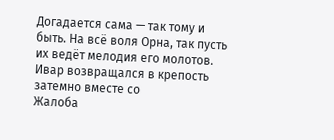Догадается сама — так тому и быть. На всё воля Орна, так пусть их ведёт мелодия его молотов.
Ивар возвращался в крепость затемно вместе со
Жалоба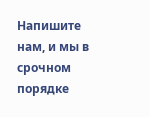Напишите нам, и мы в срочном порядке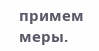примем меры.